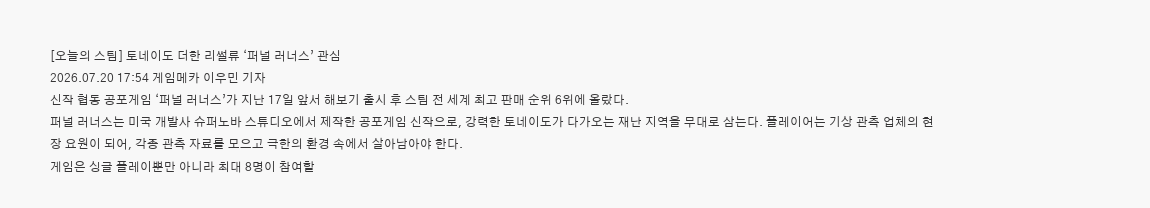[오늘의 스팀] 토네이도 더한 리썰류 ‘퍼널 러너스’ 관심
2026.07.20 17:54 게임메카 이우민 기자
신작 협동 공포게임 ‘퍼널 러너스’가 지난 17일 앞서 해보기 출시 후 스팀 전 세계 최고 판매 순위 6위에 올랐다.
퍼널 러너스는 미국 개발사 슈퍼노바 스튜디오에서 제작한 공포게임 신작으로, 강력한 토네이도가 다가오는 재난 지역을 무대로 삼는다. 플레이어는 기상 관측 업체의 현장 요원이 되어, 각종 관측 자료를 모으고 극한의 환경 속에서 살아남아야 한다.
게임은 싱글 플레이뿐만 아니라 최대 8명이 참여할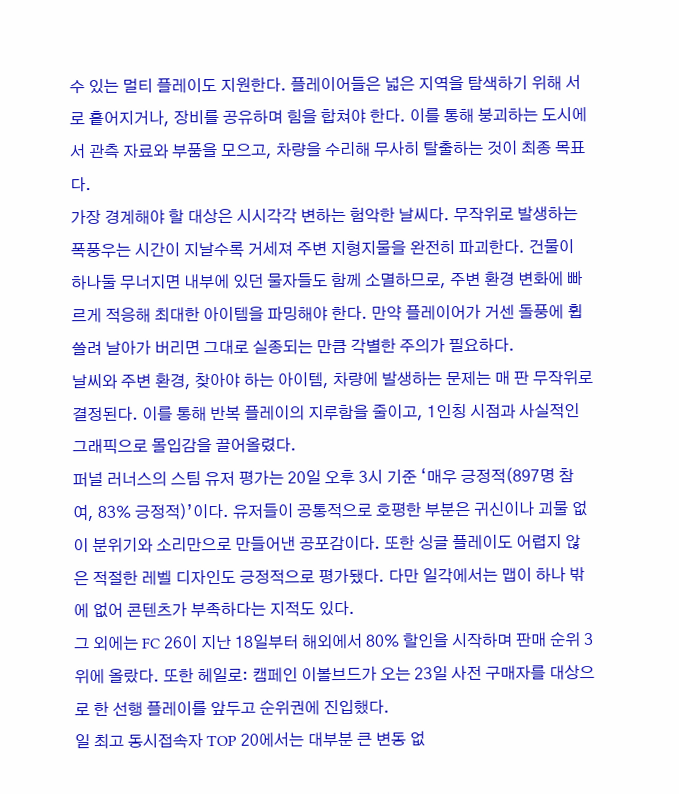수 있는 멀티 플레이도 지원한다. 플레이어들은 넓은 지역을 탐색하기 위해 서로 흩어지거나, 장비를 공유하며 힘을 합쳐야 한다. 이를 통해 붕괴하는 도시에서 관측 자료와 부품을 모으고, 차량을 수리해 무사히 탈출하는 것이 최종 목표다.
가장 경계해야 할 대상은 시시각각 변하는 험악한 날씨다. 무작위로 발생하는 폭풍우는 시간이 지날수록 거세져 주변 지형지물을 완전히 파괴한다. 건물이 하나둘 무너지면 내부에 있던 물자들도 함께 소멸하므로, 주변 환경 변화에 빠르게 적응해 최대한 아이템을 파밍해야 한다. 만약 플레이어가 거센 돌풍에 휩쓸려 날아가 버리면 그대로 실종되는 만큼 각별한 주의가 필요하다.
날씨와 주변 환경, 찾아야 하는 아이템, 차량에 발생하는 문제는 매 판 무작위로 결정된다. 이를 통해 반복 플레이의 지루함을 줄이고, 1인칭 시점과 사실적인 그래픽으로 몰입감을 끌어올렸다.
퍼널 러너스의 스팀 유저 평가는 20일 오후 3시 기준 ‘매우 긍정적(897명 참여, 83% 긍정적)’이다. 유저들이 공통적으로 호평한 부분은 귀신이나 괴물 없이 분위기와 소리만으로 만들어낸 공포감이다. 또한 싱글 플레이도 어렵지 않은 적절한 레벨 디자인도 긍정적으로 평가됐다. 다만 일각에서는 맵이 하나 밖에 없어 콘텐츠가 부족하다는 지적도 있다.
그 외에는 FC 26이 지난 18일부터 해외에서 80% 할인을 시작하며 판매 순위 3위에 올랐다. 또한 헤일로: 캠페인 이볼브드가 오는 23일 사전 구매자를 대상으로 한 선행 플레이를 앞두고 순위권에 진입했다.
일 최고 동시접속자 TOP 20에서는 대부분 큰 변동 없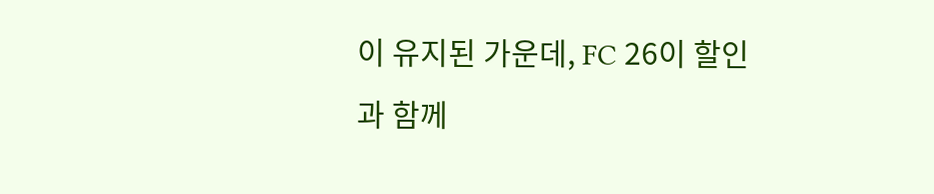이 유지된 가운데, FC 26이 할인과 함께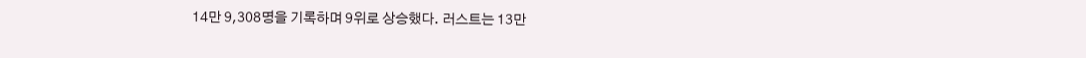14만 9,308명을 기록하며 9위로 상승했다. 러스트는 13만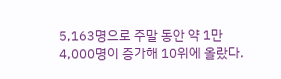5,163명으로 주말 동안 약 1만 4,000명이 증가해 10위에 올랐다.